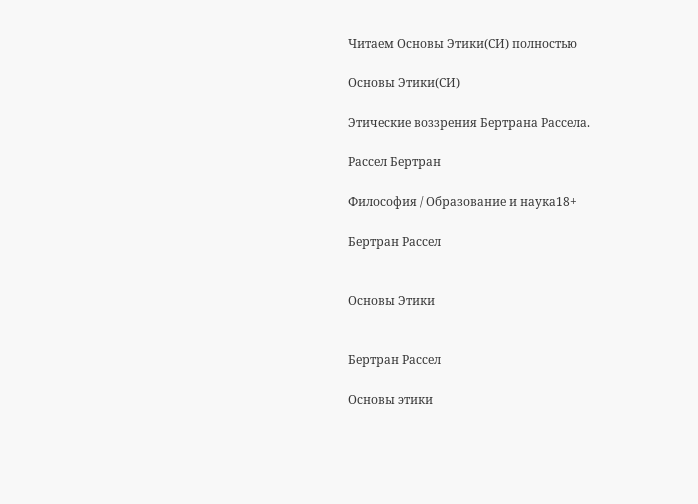Читаем Основы Этики(СИ) полностью

Основы Этики(СИ)

Этические воззрения Бертрана Рассела.

Рассел Бертран

Философия / Образование и наука18+

Бертран Рассел


Основы Этики


Бертран Рассел

Основы этики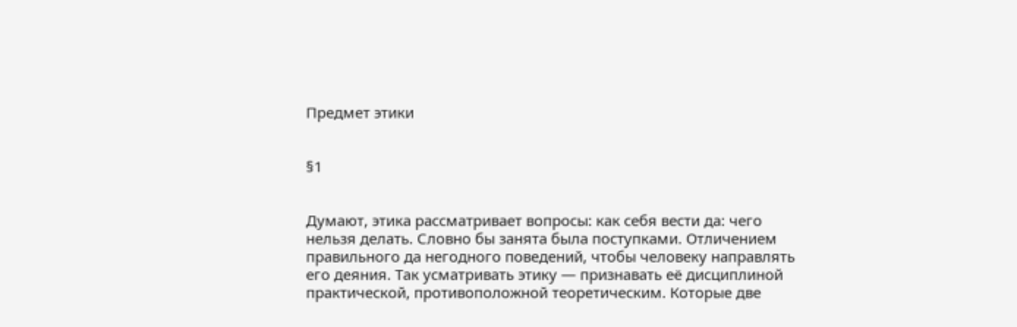Предмет этики


§1


Думают, этика рассматривает вопросы: как себя вести да: чего нельзя делать. Словно бы занята была поступками. Отличением правильного да негодного поведений, чтобы человеку направлять его деяния. Так усматривать этику — признавать её дисциплиной практической, противоположной теоретическим. Которые две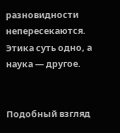разновидности непересекаются. Этика суть одно, а наука — другое.


Подобный взгляд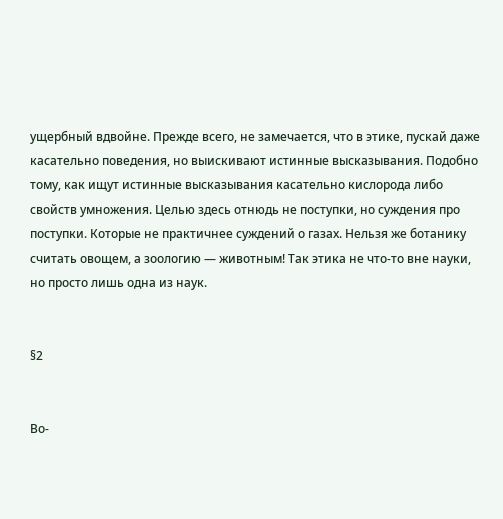ущербный вдвойне. Прежде всего, не замечается, что в этике, пускай даже касательно поведения, но выискивают истинные высказывания. Подобно тому, как ищут истинные высказывания касательно кислорода либо свойств умножения. Целью здесь отнюдь не поступки, но суждения про поступки. Которые не практичнее суждений о газах. Нельзя же ботанику считать овощем, а зоологию — животным! Так этика не что-то вне науки, но просто лишь одна из наук.


§2


Во-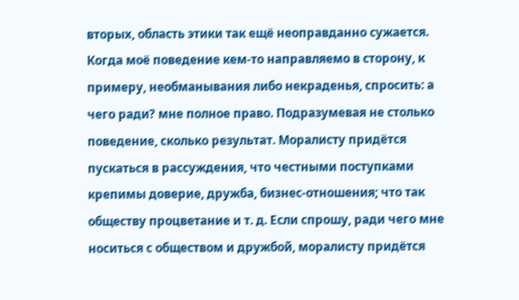вторых, область этики так ещё неоправданно сужается. Когда моё поведение кем-то направляемо в сторону, к примеру, необманывания либо некраденья, спросить: а чего ради? мне полное право. Подразумевая не столько поведение, сколько результат. Моралисту придётся пускаться в рассуждения, что честными поступками крепимы доверие, дружба, бизнес-отношения; что так обществу процветание и т. д. Если спрошу, ради чего мне носиться с обществом и дружбой, моралисту придётся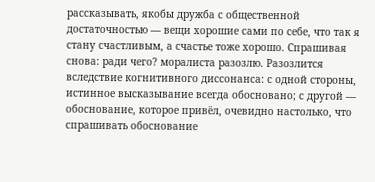рассказывать, якобы дружба с общественной достаточностью — вещи хорошие сами по себе, что так я стану счастливым, а счастье тоже хорошо. Спрашивая снова: ради чего? моралиста разозлю. Разозлится вследствие когнитивного диссонанса: с одной стороны, истинное высказывание всегда обосновано; с другой — обоснование, которое привёл, очевидно настолько, что спрашивать обоснование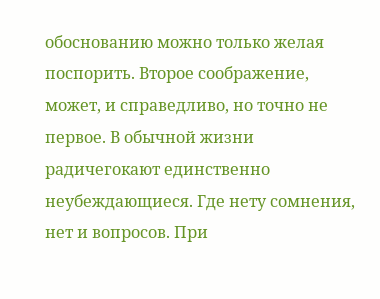обоснованию можно только желая поспорить. Второе соображение, может, и справедливо, но точно не первое. В обычной жизни радичегокают единственно неубеждающиеся. Где нету сомнения, нет и вопросов. При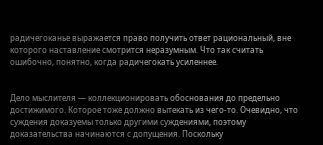радичегоканье выражается право получить ответ рациональный, вне которого наставление смотрится неразумным. Что так считать ошибочно, понятно, когда радичегокать усиленнее.


Дело мыслителя — коллекционировать обоснования до предельно достижимого. Которое тоже должно вытекать из чего-то. Очевидно, что суждения доказуемы только другими суждениями, поэтому доказательства начинаются с допущения. Поскольку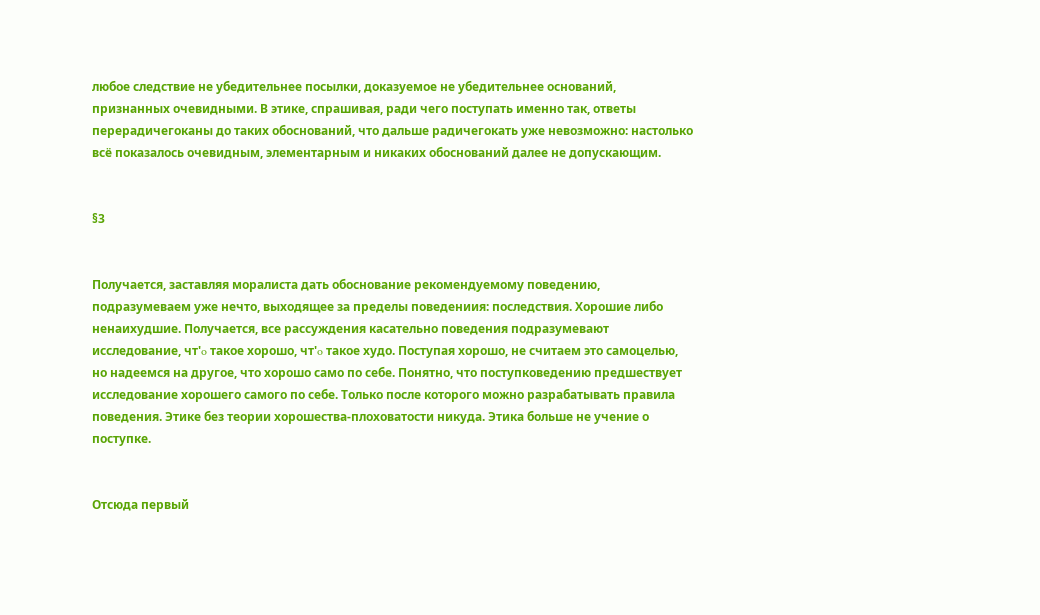любое следствие не убедительнее посылки, доказуемое не убедительнее оснований, признанных очевидными. В этике, спрашивая, ради чего поступать именно так, ответы перерадичегоканы до таких обоснований, что дальше радичегокать уже невозможно: настолько всё показалось очевидным, элементарным и никаких обоснований далее не допускающим.


§3


Получается, заставляя моралиста дать обоснование рекомендуемому поведению, подразумеваем уже нечто, выходящее за пределы поведениия: последствия. Хорошие либо ненаихудшие. Получается, все рассуждения касательно поведения подразумевают исследование, чт'o такое хорошо, чт'o такое худо. Поступая хорошо, не считаем это самоцелью, но надеемся на другое, что хорошо само по себе. Понятно, что поступковедению предшествует исследование хорошего самого по себе. Только после которого можно разрабатывать правила поведения. Этике без теории хорошества-плоховатости никуда. Этика больше не учение о поступке.


Отсюда первый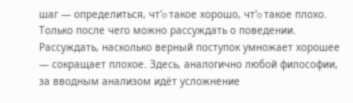шаг — определиться, чт'o такое хорошо, чт'o такое плохо. Только после чего можно рассуждать о поведении. Рассуждать, насколько верный поступок умножает хорошее — сокращает плохое. Здесь, аналогично любой философии, за вводным анализом идёт усложнение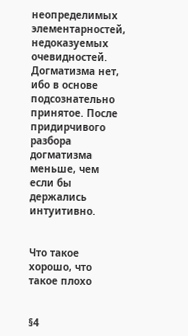неопределимых элементарностей, недоказуемых очевидностей. Догматизма нет, ибо в основе подсознательно принятое. После придирчивого разбора догматизма меньше, чем если бы держались интуитивно.


Что такое хорошо, что такое плохо


§4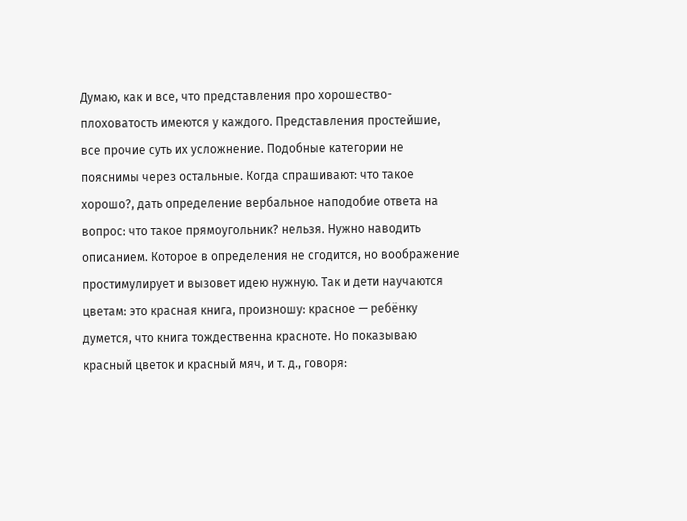Думаю, как и все, что представления про хорошество-плоховатость имеются у каждого. Представления простейшие, все прочие суть их усложнение. Подобные категории не пояснимы через остальные. Когда спрашивают: что такое хорошо?, дать определение вербальное наподобие ответа на вопрос: что такое прямоугольник? нельзя. Нужно наводить описанием. Которое в определения не сгодится, но воображение простимулирует и вызовет идею нужную. Так и дети научаются цветам: это красная книга, произношу: красное — ребёнку думется, что книга тождественна красноте. Но показываю красный цветок и красный мяч, и т. д., говоря: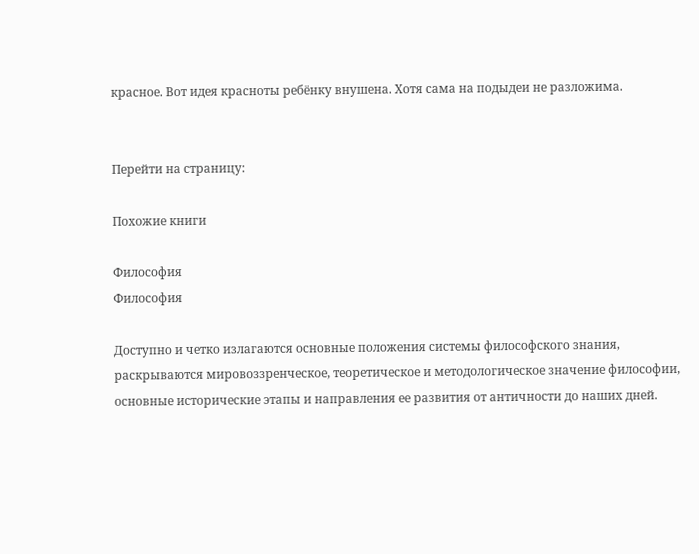красное. Вот идея красноты ребёнку внушена. Хотя сама на подыдеи не разложима.


Перейти на страницу:

Похожие книги

Философия
Философия

Доступно и четко излагаются основные положения системы философского знания, раскрываются мировоззренческое, теоретическое и методологическое значение философии, основные исторические этапы и направления ее развития от античности до наших дней.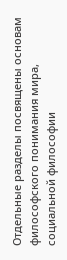Отдельные разделы посвящены основам философского понимания мира, социальной философии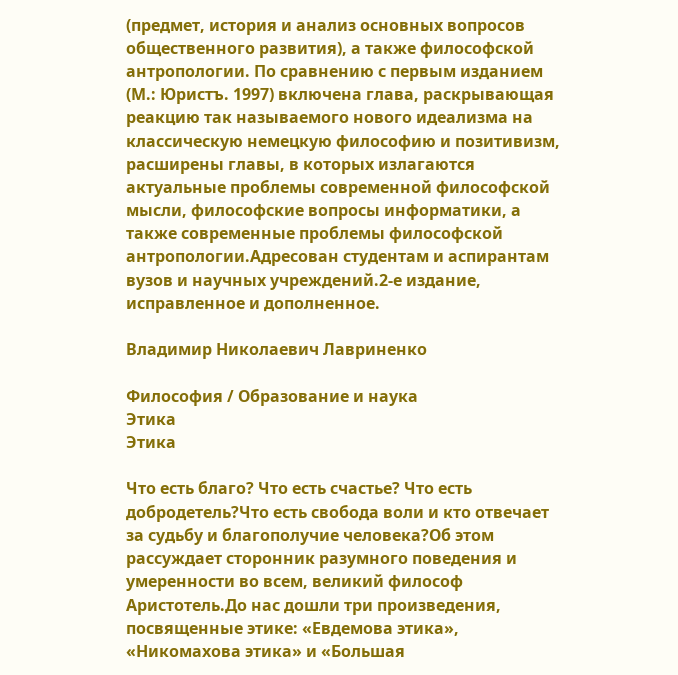(предмет, история и анализ основных вопросов общественного развития), а также философской антропологии. По сравнению с первым изданием (М.: Юристъ. 1997) включена глава, раскрывающая реакцию так называемого нового идеализма на классическую немецкую философию и позитивизм, расширены главы, в которых излагаются актуальные проблемы современной философской мысли, философские вопросы информатики, а также современные проблемы философской антропологии.Адресован студентам и аспирантам вузов и научных учреждений.2-е издание, исправленное и дополненное.

Владимир Николаевич Лавриненко

Философия / Образование и наука
Этика
Этика

Что есть благо? Что есть счастье? Что есть добродетель?Что есть свобода воли и кто отвечает за судьбу и благополучие человека?Об этом рассуждает сторонник разумного поведения и умеренности во всем, великий философ Аристотель.До нас дошли три произведения, посвященные этике: «Евдемова этика», «Никомахова этика» и «Большая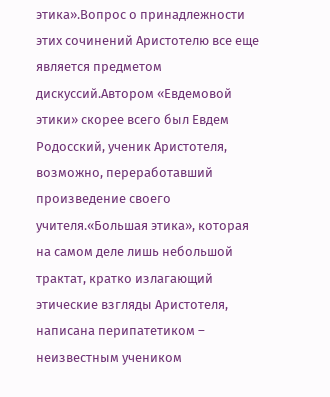этика».Вопрос о принадлежности этих сочинений Аристотелю все еще является предметом дискуссий.Автором «Евдемовой этики» скорее всего был Евдем Родосский, ученик Аристотеля, возможно, переработавший произведение своего учителя.«Большая этика», которая на самом деле лишь небольшой трактат, кратко излагающий этические взгляды Аристотеля, написана перипатетиком – неизвестным учеником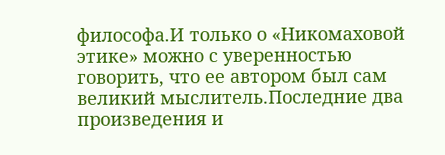философа.И только о «Никомаховой этике» можно с уверенностью говорить, что ее автором был сам великий мыслитель.Последние два произведения и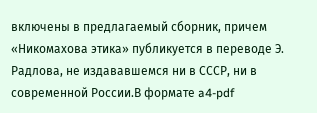включены в предлагаемый сборник, причем «Никомахова этика» публикуется в переводе Э. Радлова, не издававшемся ни в СССР, ни в современной России.В формате a4-pdf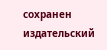сохранен издательский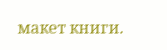макет книги.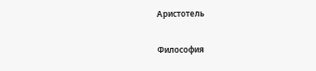Аристотель

Философия